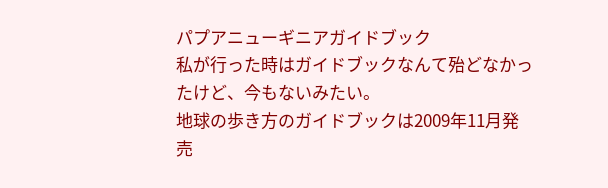パプアニューギニアガイドブック
私が行った時はガイドブックなんて殆どなかったけど、今もないみたい。
地球の歩き方のガイドブックは2009年11月発売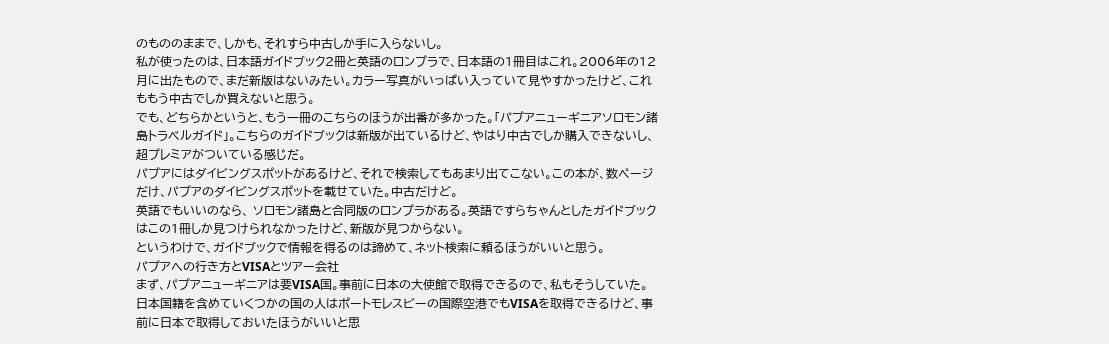のもののままで、しかも、それすら中古しか手に入らないし。
私が使ったのは、日本語ガイドブック2冊と英語のロンプラで、日本語の1冊目はこれ。2006年の12月に出たもので、まだ新版はないみたい。カラー写真がいっぱい入っていて見やすかったけど、これももう中古でしか買えないと思う。
でも、どちらかというと、もう一冊のこちらのほうが出番が多かった。「パプアニューギニアソロモン諸島トラベルガイド」。こちらのガイドブックは新版が出ているけど、やはり中古でしか購入できないし、超プレミアがついている感じだ。
パプアにはダイビングスポットがあるけど、それで検索してもあまり出てこない。この本が、数ページだけ、パプアのダイビングスポットを載せていた。中古だけど。
英語でもいいのなら、 ソロモン諸島と合同版のロンプラがある。英語ですらちゃんとしたガイドブックはこの1冊しか見つけられなかったけど、新版が見つからない。
というわけで、ガイドブックで情報を得るのは諦めて、ネット検索に頼るほうがいいと思う。
パプアへの行き方とVISAとツアー会社
まず、パプアニューギニアは要VISA国。事前に日本の大使館で取得できるので、私もそうしていた。
日本国籍を含めていくつかの国の人はポートモレスビーの国際空港でもVISAを取得できるけど、事前に日本で取得しておいたほうがいいと思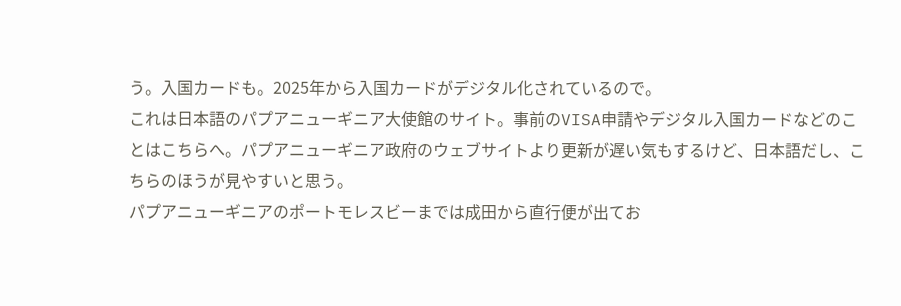う。入国カードも。2025年から入国カードがデジタル化されているので。
これは日本語のパプアニューギニア大使館のサイト。事前のVISA申請やデジタル入国カードなどのことはこちらへ。パプアニューギニア政府のウェブサイトより更新が遅い気もするけど、日本語だし、こちらのほうが見やすいと思う。
パプアニューギニアのポートモレスビーまでは成田から直行便が出てお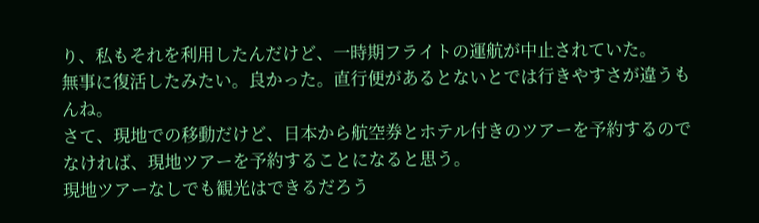り、私もそれを利用したんだけど、一時期フライトの運航が中止されていた。
無事に復活したみたい。良かった。直行便があるとないとでは行きやすさが違うもんね。
さて、現地での移動だけど、日本から航空券とホテル付きのツアーを予約するのでなければ、現地ツアーを予約することになると思う。
現地ツアーなしでも観光はできるだろう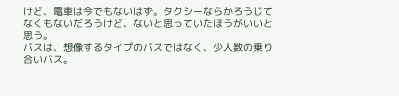けど、電車は今でもないはず。タクシーならかろうじてなくもないだろうけど、ないと思っていたほうがいいと思う。
バスは、想像するタイプのバスではなく、少人数の乗り合いバス。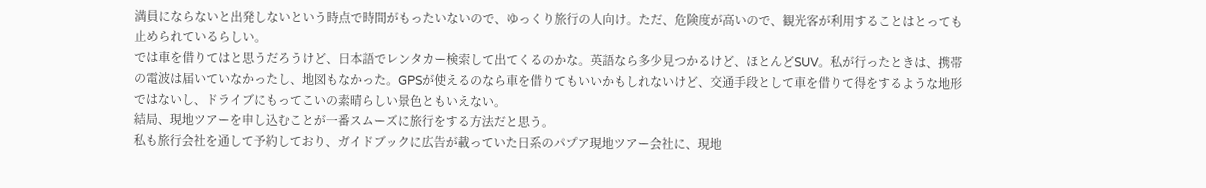満員にならないと出発しないという時点で時間がもったいないので、ゆっくり旅行の人向け。ただ、危険度が高いので、観光客が利用することはとっても止められているらしい。
では車を借りてはと思うだろうけど、日本語でレンタカー検索して出てくるのかな。英語なら多少見つかるけど、ほとんどSUV。私が行ったときは、携帯の電波は届いていなかったし、地図もなかった。GPSが使えるのなら車を借りてもいいかもしれないけど、交通手段として車を借りて得をするような地形ではないし、ドライブにもってこいの素晴らしい景色ともいえない。
結局、現地ツアーを申し込むことが一番スムーズに旅行をする方法だと思う。
私も旅行会社を通して予約しており、ガイドブックに広告が載っていた日系のパプア現地ツアー会社に、現地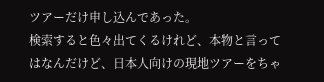ツアーだけ申し込んであった。
検索すると色々出てくるけれど、本物と言ってはなんだけど、日本人向けの現地ツアーをちゃ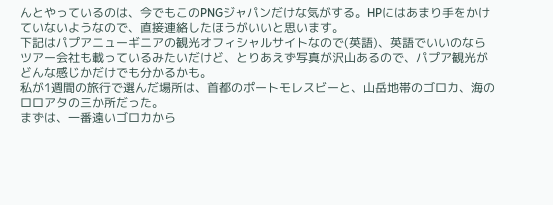んとやっているのは、今でもこのPNGジャパンだけな気がする。HPにはあまり手をかけていないようなので、直接連絡したほうがいいと思います。
下記はパプアニューギニアの観光オフィシャルサイトなので(英語)、英語でいいのならツアー会社も載っているみたいだけど、とりあえず写真が沢山あるので、パプア観光がどんな感じかだけでも分かるかも。
私が1週間の旅行で選んだ場所は、首都のポートモレスビーと、山岳地帯のゴロカ、海のロロアタの三か所だった。
まずは、一番遠いゴロカから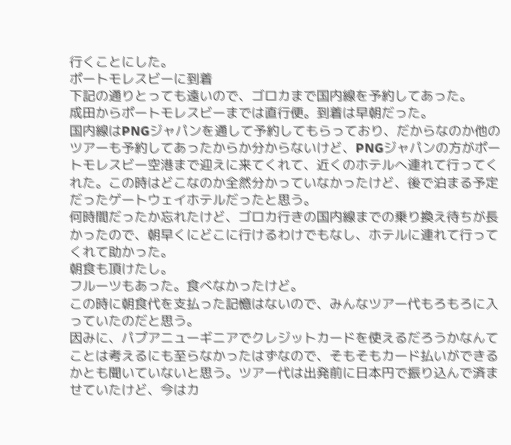行くことにした。
ポートモレスビーに到着
下記の通りとっても遠いので、ゴロカまで国内線を予約してあった。
成田からポートモレスビーまでは直行便。到着は早朝だった。
国内線はPNGジャパンを通して予約してもらっており、だからなのか他のツアーも予約してあったからか分からないけど、PNGジャパンの方がポートモレスビー空港まで迎えに来てくれて、近くのホテルへ連れて行ってくれた。この時はどこなのか全然分かっていなかったけど、後で泊まる予定だったゲートウェイホテルだったと思う。
何時間だったか忘れたけど、ゴロカ行きの国内線までの乗り換え待ちが長かったので、朝早くにどこに行けるわけでもなし、ホテルに連れて行ってくれて助かった。
朝食も頂けたし。
フルーツもあった。食べなかったけど。
この時に朝食代を支払った記憶はないので、みんなツアー代もろもろに入っていたのだと思う。
因みに、パプアニューギニアでクレジットカードを使えるだろうかなんてことは考えるにも至らなかったはずなので、そもそもカード払いができるかとも聞いていないと思う。ツアー代は出発前に日本円で振り込んで済ませていたけど、今はカ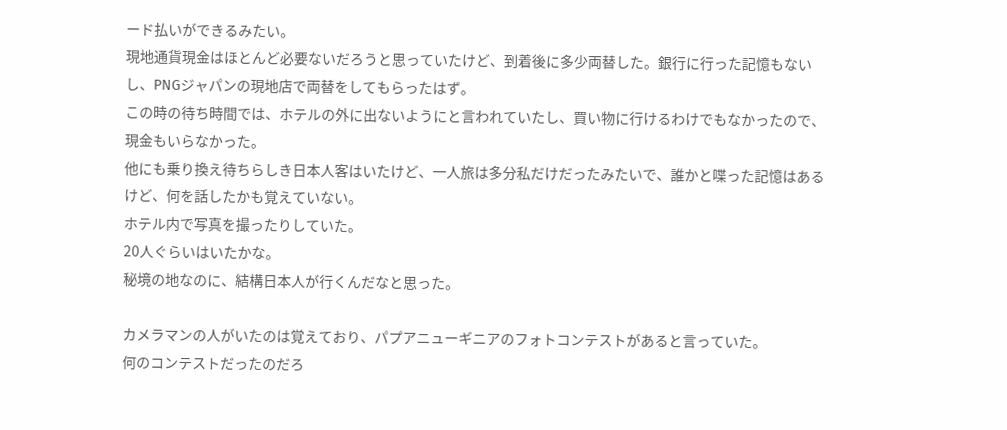ード払いができるみたい。
現地通貨現金はほとんど必要ないだろうと思っていたけど、到着後に多少両替した。銀行に行った記憶もないし、PNGジャパンの現地店で両替をしてもらったはず。
この時の待ち時間では、ホテルの外に出ないようにと言われていたし、買い物に行けるわけでもなかったので、現金もいらなかった。
他にも乗り換え待ちらしき日本人客はいたけど、一人旅は多分私だけだったみたいで、誰かと喋った記憶はあるけど、何を話したかも覚えていない。
ホテル内で写真を撮ったりしていた。
20人ぐらいはいたかな。
秘境の地なのに、結構日本人が行くんだなと思った。

カメラマンの人がいたのは覚えており、パプアニューギニアのフォトコンテストがあると言っていた。
何のコンテストだったのだろ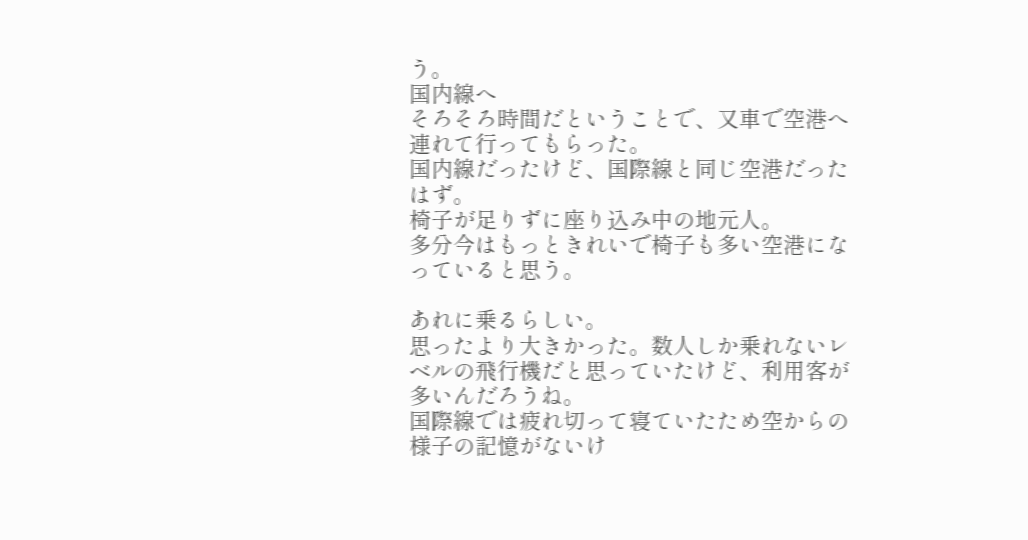う。
国内線へ
そろそろ時間だということで、又車で空港へ連れて行ってもらった。
国内線だったけど、国際線と同じ空港だったはず。
椅子が足りずに座り込み中の地元人。
多分今はもっときれいで椅子も多い空港になっていると思う。

あれに乗るらしい。
思ったより大きかった。数人しか乗れないレベルの飛行機だと思っていたけど、利用客が多いんだろうね。
国際線では疲れ切って寝ていたため空からの様子の記憶がないけ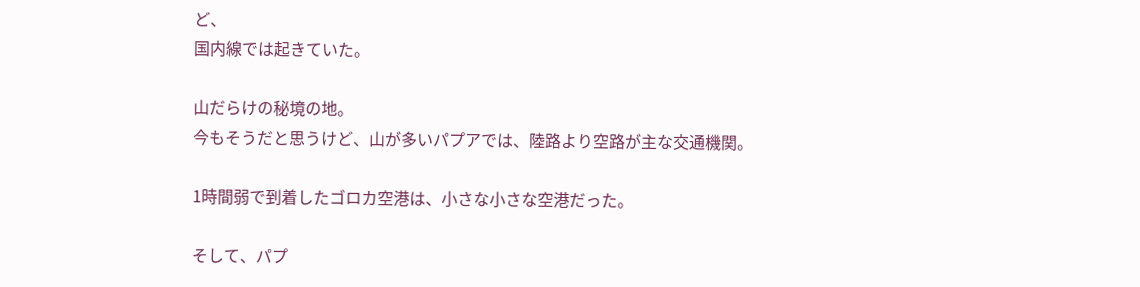ど、
国内線では起きていた。

山だらけの秘境の地。
今もそうだと思うけど、山が多いパプアでは、陸路より空路が主な交通機関。

1時間弱で到着したゴロカ空港は、小さな小さな空港だった。

そして、パプ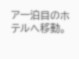ア一泊目のホテルへ移動。